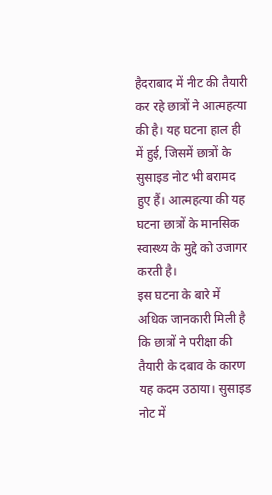हैदराबाद में नीट की तैयारी कर रहे छात्रों ने आत्महत्या की है। यह घटना हाल ही में हुई, जिसमें छात्रों के सुसाइड नोट भी बरामद हुए हैं। आत्महत्या की यह घटना छात्रों के मानसिक स्वास्थ्य के मुद्दे को उजागर करती है।
इस घटना के बारे में अधिक जानकारी मिली है कि छात्रों ने परीक्षा की तैयारी के दबाव के कारण यह कदम उठाया। सुसाइड नोट में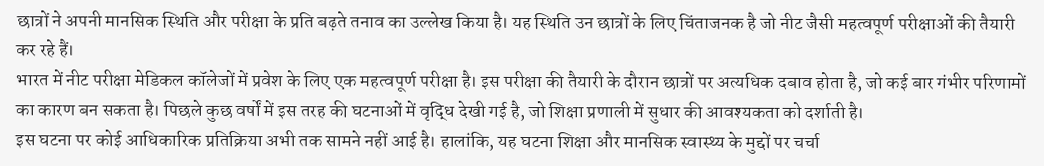छात्रों ने अपनी मानसिक स्थिति और परीक्षा के प्रति बढ़ते तनाव का उल्लेख किया है। यह स्थिति उन छात्रों के लिए चिंताजनक है जो नीट जैसी महत्वपूर्ण परीक्षाओं की तैयारी कर रहे हैं।
भारत में नीट परीक्षा मेडिकल कॉलेजों में प्रवेश के लिए एक महत्वपूर्ण परीक्षा है। इस परीक्षा की तैयारी के दौरान छात्रों पर अत्यधिक दबाव होता है, जो कई बार गंभीर परिणामों का कारण बन सकता है। पिछले कुछ वर्षों में इस तरह की घटनाओं में वृद्धि देखी गई है, जो शिक्षा प्रणाली में सुधार की आवश्यकता को दर्शाती है।
इस घटना पर कोई आधिकारिक प्रतिक्रिया अभी तक सामने नहीं आई है। हालांकि, यह घटना शिक्षा और मानसिक स्वास्थ्य के मुद्दों पर चर्चा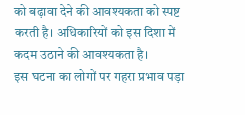को बढ़ावा देने की आवश्यकता को स्पष्ट करती है। अधिकारियों को इस दिशा में कदम उठाने की आवश्यकता है।
इस घटना का लोगों पर गहरा प्रभाव पड़ा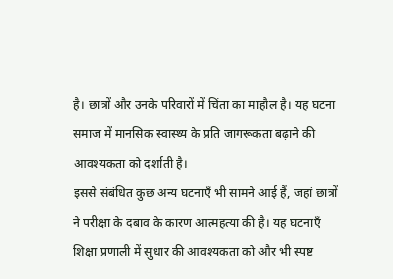है। छात्रों और उनके परिवारों में चिंता का माहौल है। यह घटना समाज में मानसिक स्वास्थ्य के प्रति जागरूकता बढ़ाने की आवश्यकता को दर्शाती है।
इससे संबंधित कुछ अन्य घटनाएँ भी सामने आई हैं, जहां छात्रों ने परीक्षा के दबाव के कारण आत्महत्या की है। यह घटनाएँ शिक्षा प्रणाली में सुधार की आवश्यकता को और भी स्पष्ट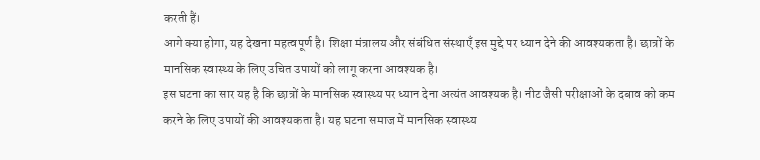करती हैं।
आगे क्या होगा, यह देखना महत्वपूर्ण है। शिक्षा मंत्रालय और संबंधित संस्थाएँ इस मुद्दे पर ध्यान देने की आवश्यकता है। छात्रों के मानसिक स्वास्थ्य के लिए उचित उपायों को लागू करना आवश्यक है।
इस घटना का सार यह है कि छात्रों के मानसिक स्वास्थ्य पर ध्यान देना अत्यंत आवश्यक है। नीट जैसी परीक्षाओं के दबाव को कम करने के लिए उपायों की आवश्यकता है। यह घटना समाज में मानसिक स्वास्थ्य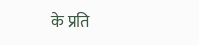के प्रति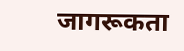जागरूकता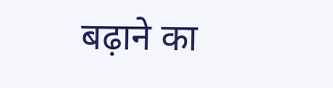बढ़ाने का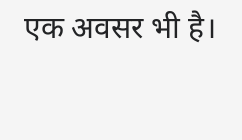एक अवसर भी है।